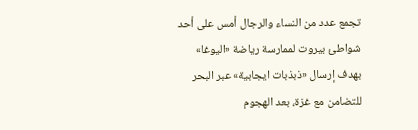تجمع عدد من النساء والرجال أمس على أحد شواطئ بيروت لممارسة رياضة «اليوغا» بهدف إرسال «ذبذبات ايجابية» عبر البحر للتضامن مع غزة، بعد الهجوم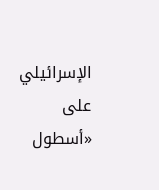الإسرائيلي على «أسطول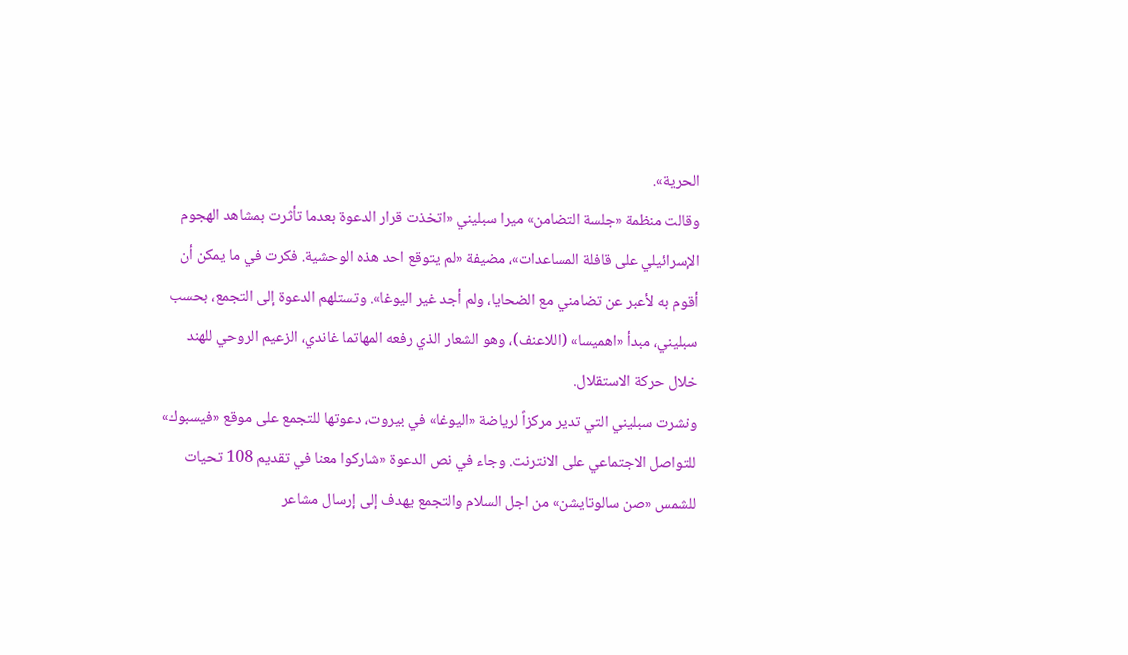الحرية».
وقالت منظمة «جلسة التضامن» ميرا سبليني «اتخذت قرار الدعوة بعدما تأثرت بمشاهد الهجوم الإسرائيلي على قافلة المساعدات»، مضيفة «لم يتوقع احد هذه الوحشية. فكرت في ما يمكن أن أقوم به لأعبر عن تضامني مع الضحايا، ولم أجد غير اليوغا». وتستلهم الدعوة إلى التجمع، بحسب سبليني، مبدأ «اهميسا» (اللاعنف)، وهو الشعار الذي رفعه المهاتما غاندي، الزعيم الروحي للهند خلال حركة الاستقلال.
ونشرت سبليني التي تدير مركزاً لرياضة «اليوغا» في بيروت، دعوتها للتجمع على موقع «فيسبوك» للتواصل الاجتماعي على الانترنت. وجاء في نص الدعوة «شاركوا معنا في تقديم 108 تحيات للشمس «صن سالوتايشن» من اجل السلام والتجمع يهدف إلى إرسال مشاعر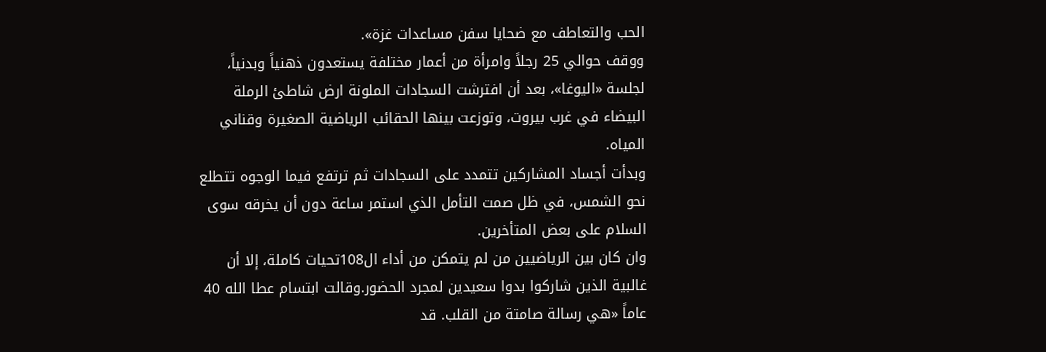الحب والتعاطف مع ضحايا سفن مساعدات غزة».
ووقف حوالي 25 رجلاً وامرأة من أعمار مختلفة يستعدون ذهنياً وبدنياً، لجلسة «اليوغا»، بعد أن افترشت السجادات الملونة ارض شاطئ الرملة البيضاء في غرب بيروت، وتوزعت بينها الحقائب الرياضية الصغيرة وقناني المياه.
وبدأت أجساد المشاركين تتمدد على السجادات ثم ترتفع فيما الوجوه تتطلع نحو الشمس، في ظل صمت التأمل الذي استمر ساعة دون أن يخرقه سوى السلام على بعض المتأخرين.
وان كان بين الرياضيين من لم يتمكن من أداء ال108تحيات كاملة، إلا أن غالبية الذين شاركوا بدوا سعيدين لمجرد الحضور.وقالت ابتسام عطا الله 40 عاماً «هي رسالة صامتة من القلب. قد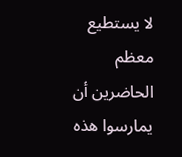لا يستطيع معظم الحاضرين أن يمارسوا هذه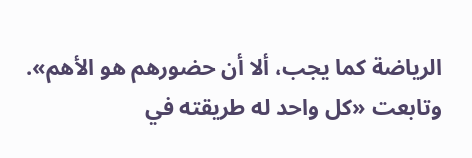الرياضة كما يجب، ألا أن حضورهم هو الأهم».
وتابعت «كل واحد له طريقته في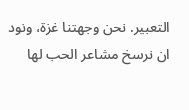التعبير. نحن وجهتنا غزة، ونود ان نرسخ مشاعر الحب لها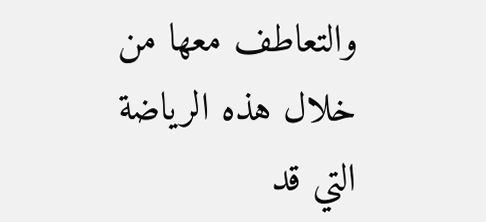والتعاطف معها من خلال هذه الرياضة التي قد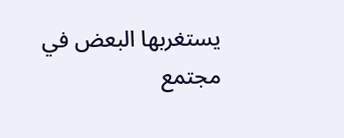يستغربها البعض في مجتمع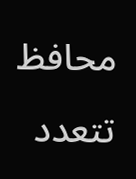محافظ تتعدد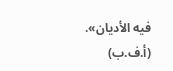فيه الأديان».
(أ.ف.ب)